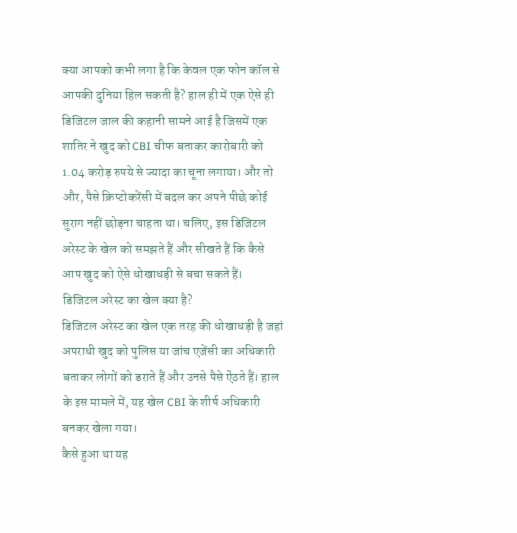क्या आपको कभी लगा है कि केवल एक फोन कॉल से आपकी दुनिया हिल सकती है? हाल ही में एक ऐसे ही डिजिटल जाल की कहानी सामने आई है जिसमें एक शातिर ने खुद को CBI चीफ बताकर कारोबारी को 1.04 करोड़ रुपये से ज्यादा का चूना लगाया। और तो और, पैसे क्रिप्टोकरेंसी में बदल कर अपने पीछे कोई सुराग नहीं छोड़ना चाहता था। चलिए, इस डिजिटल अरेस्ट के खेल को समझते हैं और सीखते हैं कि कैसे आप खुद को ऐसे धोखाधड़ी से बचा सकते हैं।
डिजिटल अरेस्ट का खेल क्या है?
डिजिटल अरेस्ट का खेल एक तरह की धोखाधड़ी है जहां अपराधी खुद को पुलिस या जांच एजेंसी का अधिकारी बताकर लोगों को डराते हैं और उनसे पैसे ऐंठते हैं। हाल के इस मामले में, यह खेल CBI के शीर्ष अधिकारी बनकर खेला गया।
कैसे हुआ था यह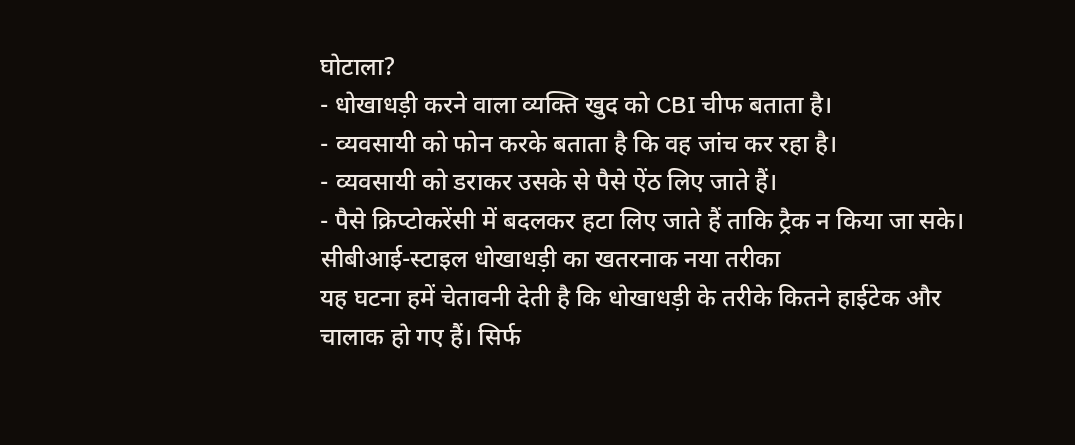घोटाला?
- धोखाधड़ी करने वाला व्यक्ति खुद को CBI चीफ बताता है।
- व्यवसायी को फोन करके बताता है कि वह जांच कर रहा है।
- व्यवसायी को डराकर उसके से पैसे ऐंठ लिए जाते हैं।
- पैसे क्रिप्टोकरेंसी में बदलकर हटा लिए जाते हैं ताकि ट्रैक न किया जा सके।
सीबीआई-स्टाइल धोखाधड़ी का खतरनाक नया तरीका
यह घटना हमें चेतावनी देती है कि धोखाधड़ी के तरीके कितने हाईटेक और चालाक हो गए हैं। सिर्फ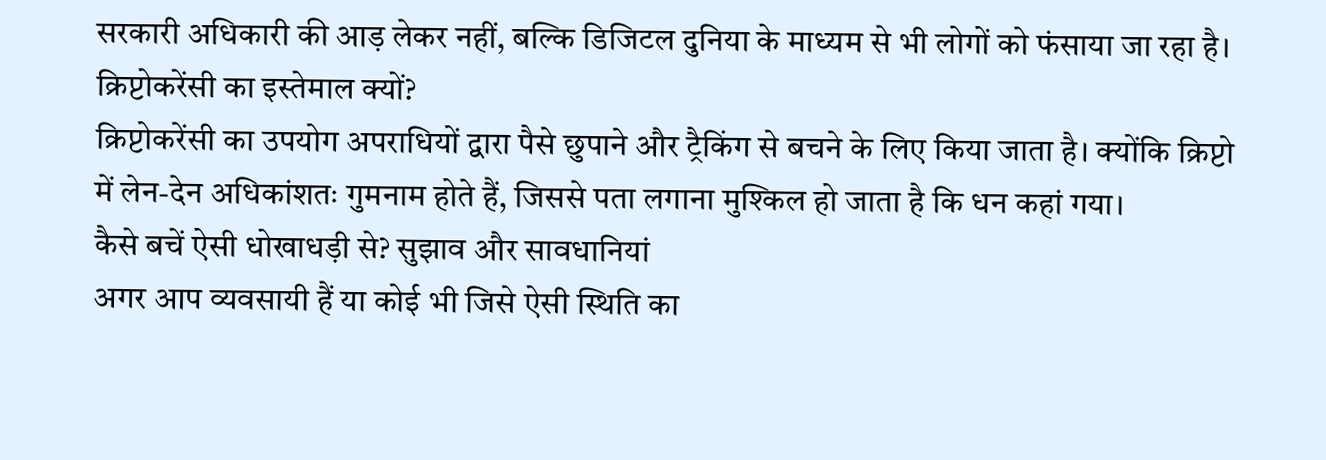सरकारी अधिकारी की आड़ लेकर नहीं, बल्कि डिजिटल दुनिया के माध्यम से भी लोगों को फंसाया जा रहा है।
क्रिप्टोकरेंसी का इस्तेमाल क्यों?
क्रिप्टोकरेंसी का उपयोग अपराधियों द्वारा पैसे छुपाने और ट्रैकिंग से बचने के लिए किया जाता है। क्योंकि क्रिप्टो में लेन-देन अधिकांशतः गुमनाम होते हैं, जिससे पता लगाना मुश्किल हो जाता है कि धन कहां गया।
कैसे बचें ऐसी धोखाधड़ी से? सुझाव और सावधानियां
अगर आप व्यवसायी हैं या कोई भी जिसे ऐसी स्थिति का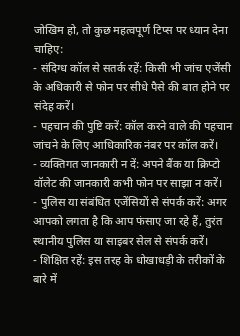जोखिम हो, तो कुछ महत्वपूर्ण टिप्स पर ध्यान देना चाहिए:
- संदिग्ध कॉल से सतर्क रहें: किसी भी जांच एजेंसी के अधिकारी से फोन पर सीधे पैसे की बात होने पर संदेह करें।
- पहचान की पुष्टि करें: कॉल करने वाले की पहचान जांचने के लिए आधिकारिक नंबर पर कॉल करें।
- व्यक्तिगत जानकारी न दें: अपने बैंक या क्रिप्टो वॉलेट की जानकारी कभी फोन पर साझा न करें।
- पुलिस या संबंधित एजेंसियों से संपर्क करें: अगर आपको लगता है कि आप फंसाए जा रहे हैं, तुरंत स्थानीय पुलिस या साइबर सेल से संपर्क करें।
- शिक्षित रहें: इस तरह के धोखाधड़ी के तरीकों के बारे में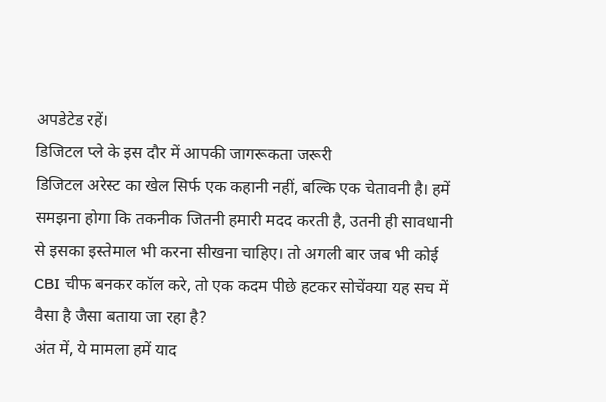अपडेटेड रहें।
डिजिटल प्ले के इस दौर में आपकी जागरूकता जरूरी
डिजिटल अरेस्ट का खेल सिर्फ एक कहानी नहीं, बल्कि एक चेतावनी है। हमें समझना होगा कि तकनीक जितनी हमारी मदद करती है, उतनी ही सावधानी से इसका इस्तेमाल भी करना सीखना चाहिए। तो अगली बार जब भी कोई CBI चीफ बनकर कॉल करे, तो एक कदम पीछे हटकर सोचेंक्या यह सच में वैसा है जैसा बताया जा रहा है?
अंत में, ये मामला हमें याद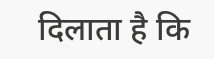दिलाता है कि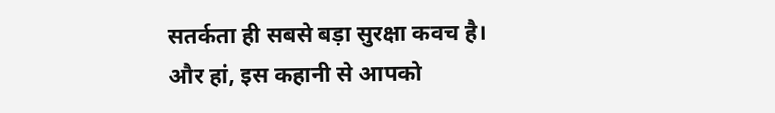सतर्कता ही सबसे बड़ा सुरक्षा कवच है। और हां, इस कहानी से आपको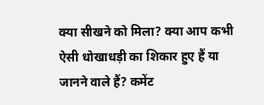क्या सीखने को मिला? क्या आप कभी ऐसी धोखाधड़ी का शिकार हुए हैं या जानने वाले हैं? कमेंट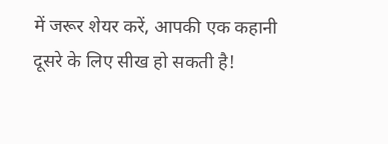में जरूर शेयर करें, आपकी एक कहानी दूसरे के लिए सीख हो सकती है!